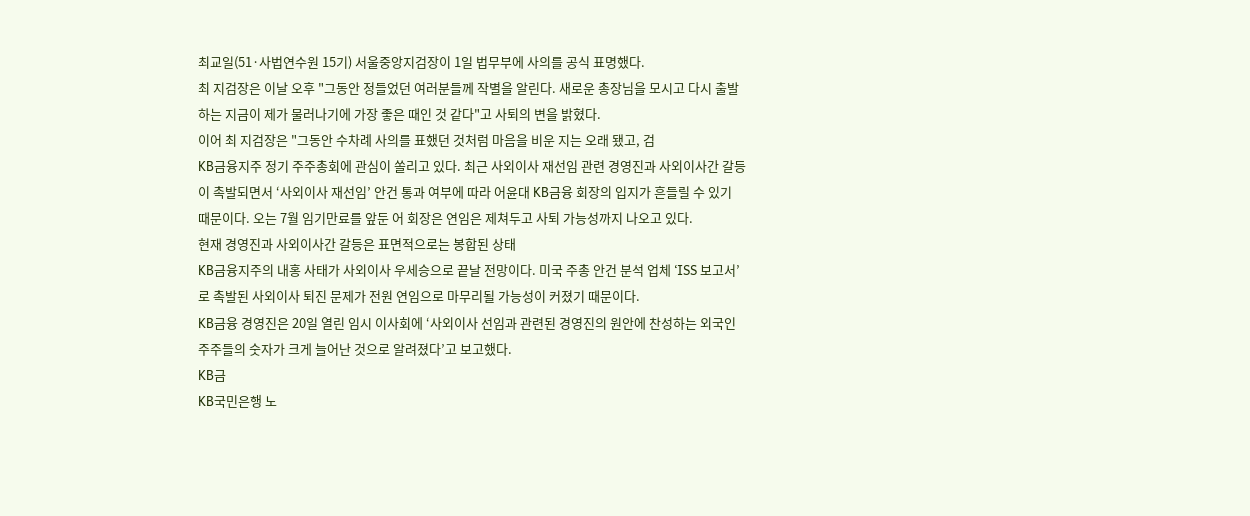최교일(51·사법연수원 15기) 서울중앙지검장이 1일 법무부에 사의를 공식 표명했다.
최 지검장은 이날 오후 "그동안 정들었던 여러분들께 작별을 알린다. 새로운 총장님을 모시고 다시 출발하는 지금이 제가 물러나기에 가장 좋은 때인 것 같다"고 사퇴의 변을 밝혔다.
이어 최 지검장은 "그동안 수차례 사의를 표했던 것처럼 마음을 비운 지는 오래 됐고, 검
KB금융지주 정기 주주총회에 관심이 쏠리고 있다. 최근 사외이사 재선임 관련 경영진과 사외이사간 갈등이 촉발되면서 ‘사외이사 재선임’ 안건 통과 여부에 따라 어윤대 KB금융 회장의 입지가 흔들릴 수 있기 때문이다. 오는 7월 임기만료를 앞둔 어 회장은 연임은 제쳐두고 사퇴 가능성까지 나오고 있다.
현재 경영진과 사외이사간 갈등은 표면적으로는 봉합된 상태
KB금융지주의 내홍 사태가 사외이사 우세승으로 끝날 전망이다. 미국 주총 안건 분석 업체 ‘ISS 보고서’로 촉발된 사외이사 퇴진 문제가 전원 연임으로 마무리될 가능성이 커졌기 때문이다.
KB금융 경영진은 20일 열린 임시 이사회에 ‘사외이사 선임과 관련된 경영진의 원안에 찬성하는 외국인 주주들의 숫자가 크게 늘어난 것으로 알려졌다’고 보고했다.
KB금
KB국민은행 노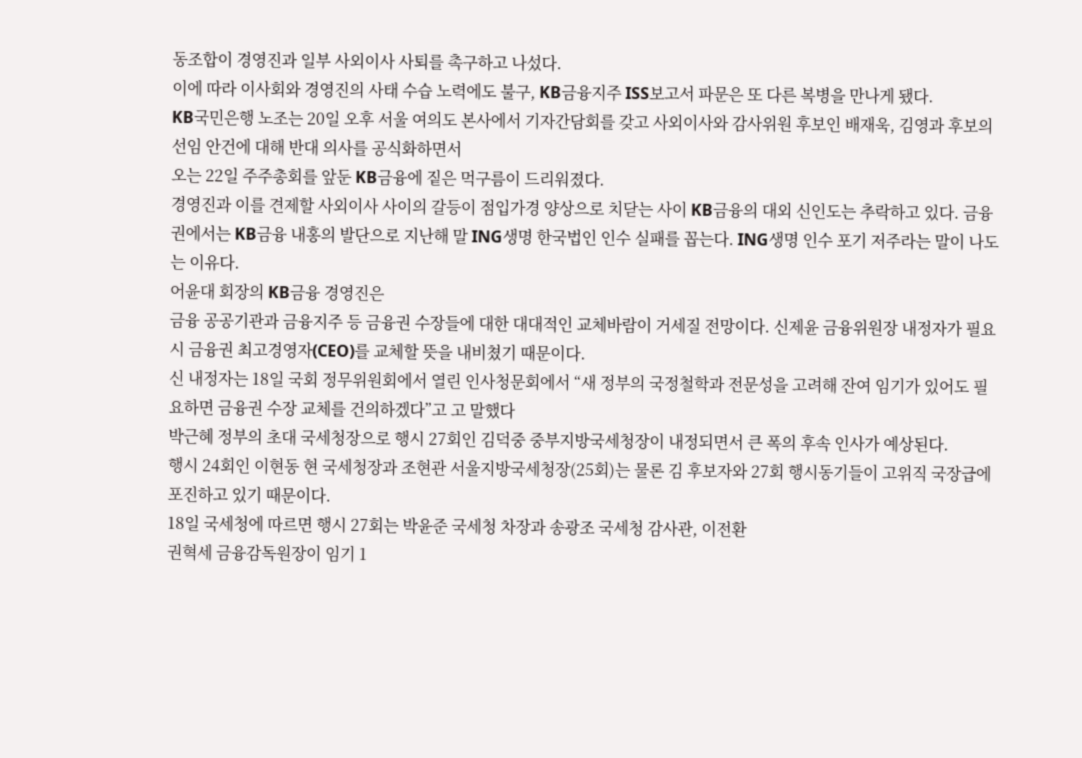동조합이 경영진과 일부 사외이사 사퇴를 촉구하고 나섰다.
이에 따라 이사회와 경영진의 사태 수습 노력에도 불구, KB금융지주 ISS보고서 파문은 또 다른 복병을 만나게 됐다.
KB국민은행 노조는 20일 오후 서울 여의도 본사에서 기자간담회를 갖고 사외이사와 감사위원 후보인 배재욱, 김영과 후보의 선임 안건에 대해 반대 의사를 공식화하면서
오는 22일 주주총회를 앞둔 KB금융에 짙은 먹구름이 드리워졌다.
경영진과 이를 견제할 사외이사 사이의 갈등이 점입가경 양상으로 치닫는 사이 KB금융의 대외 신인도는 추락하고 있다. 금융권에서는 KB금융 내홍의 발단으로 지난해 말 ING생명 한국법인 인수 실패를 꼽는다. ING생명 인수 포기 저주라는 말이 나도는 이유다.
어윤대 회장의 KB금융 경영진은
금융 공공기관과 금융지주 등 금융권 수장들에 대한 대대적인 교체바람이 거세질 전망이다. 신제윤 금융위원장 내정자가 필요시 금융권 최고경영자(CEO)를 교체할 뜻을 내비쳤기 때문이다.
신 내정자는 18일 국회 정무위원회에서 열린 인사청문회에서 “새 정부의 국정철학과 전문성을 고려해 잔여 임기가 있어도 필요하면 금융권 수장 교체를 건의하겠다”고 고 말했다
박근혜 정부의 초대 국세청장으로 행시 27회인 김덕중 중부지방국세청장이 내정되면서 큰 폭의 후속 인사가 예상된다.
행시 24회인 이현동 현 국세청장과 조현관 서울지방국세청장(25회)는 물론 김 후보자와 27회 행시동기들이 고위직 국장급에 포진하고 있기 때문이다.
18일 국세청에 따르면 행시 27회는 박윤준 국세청 차장과 송광조 국세청 감사관, 이전환
권혁세 금융감독원장이 임기 1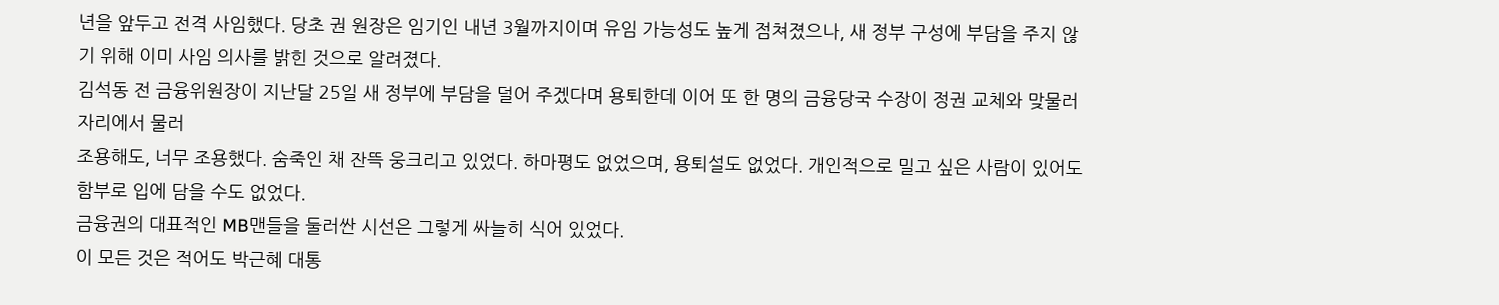년을 앞두고 전격 사임했다. 당초 권 원장은 임기인 내년 3월까지이며 유임 가능성도 높게 점쳐졌으나, 새 정부 구성에 부담을 주지 않기 위해 이미 사임 의사를 밝힌 것으로 알려졌다.
김석동 전 금융위원장이 지난달 25일 새 정부에 부담을 덜어 주겠다며 용퇴한데 이어 또 한 명의 금융당국 수장이 정권 교체와 맞물러 자리에서 물러
조용해도, 너무 조용했다. 숨죽인 채 잔뜩 웅크리고 있었다. 하마평도 없었으며, 용퇴설도 없었다. 개인적으로 밀고 싶은 사람이 있어도 함부로 입에 담을 수도 없었다.
금융권의 대표적인 MB맨들을 둘러싼 시선은 그렇게 싸늘히 식어 있었다.
이 모든 것은 적어도 박근혜 대통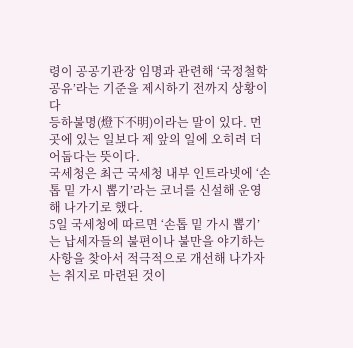령이 공공기관장 임명과 관련해 ‘국정철학 공유’라는 기준을 제시하기 전까지 상황이다
등하불명(燈下不明)이라는 말이 있다. 먼 곳에 있는 일보다 제 앞의 일에 오히려 더 어둡다는 뜻이다.
국세청은 최근 국세청 내부 인트라넷에 ‘손톱 밑 가시 뽑기’라는 코너를 신설해 운영해 나가기로 했다.
5일 국세청에 따르면 ‘손톱 밑 가시 뽑기’는 납세자들의 불편이나 불만을 야기하는 사항을 찾아서 적극적으로 개선해 나가자는 취지로 마련된 것이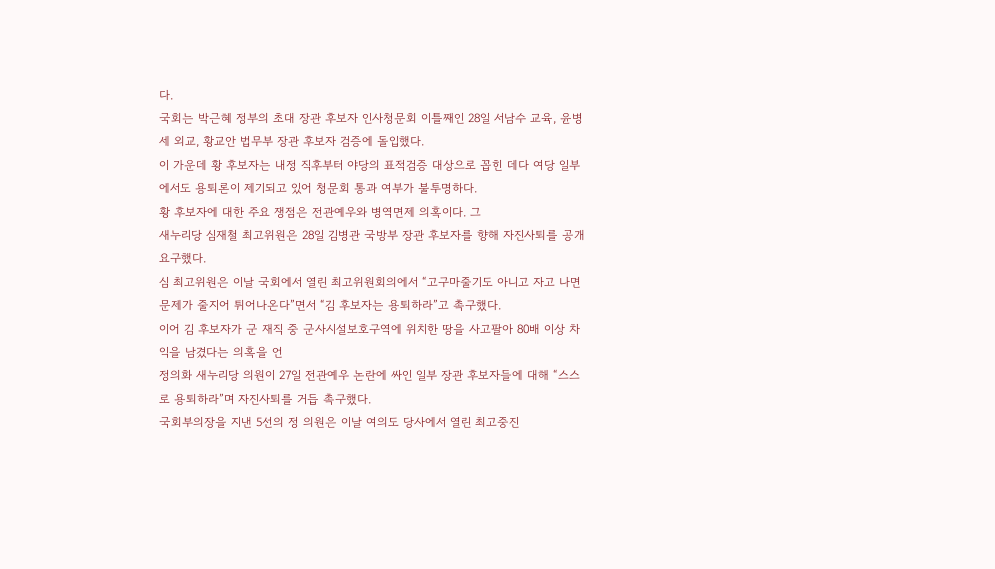다.
국회는 박근혜 정부의 초대 장관 후보자 인사청문회 이틀째인 28일 서남수 교육, 윤병세 외교, 황교안 법무부 장관 후보자 검증에 돌입했다.
이 가운데 황 후보자는 내정 직후부터 야당의 표적검증 대상으로 꼽힌 데다 여당 일부에서도 용퇴론이 제기되고 있어 청문회 통과 여부가 불투명하다.
황 후보자에 대한 주요 쟁점은 전관예우와 병역면제 의혹이다. 그
새누리당 심재철 최고위원은 28일 김병관 국방부 장관 후보자를 향해 자진사퇴를 공개 요구했다.
심 최고위원은 이날 국회에서 열린 최고위원회의에서 “고구마줄기도 아니고 자고 나면 문제가 줄지어 튀어나온다”면서 “김 후보자는 용퇴하라”고 촉구했다.
이어 김 후보자가 군 재직 중 군사시설보호구역에 위치한 땅을 사고팔아 80배 이상 차익을 남겼다는 의혹을 언
정의화 새누리당 의원이 27일 전관예우 논란에 싸인 일부 장관 후보자들에 대해 “스스로 용퇴하라”며 자진사퇴를 거듭 촉구했다.
국회부의장을 지낸 5선의 정 의원은 이날 여의도 당사에서 열린 최고중진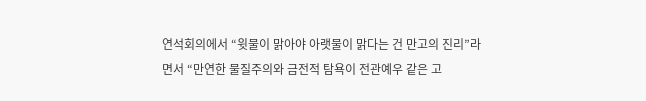연석회의에서 “윗물이 맑아야 아랫물이 맑다는 건 만고의 진리”라면서 “만연한 물질주의와 금전적 탐욕이 전관예우 같은 고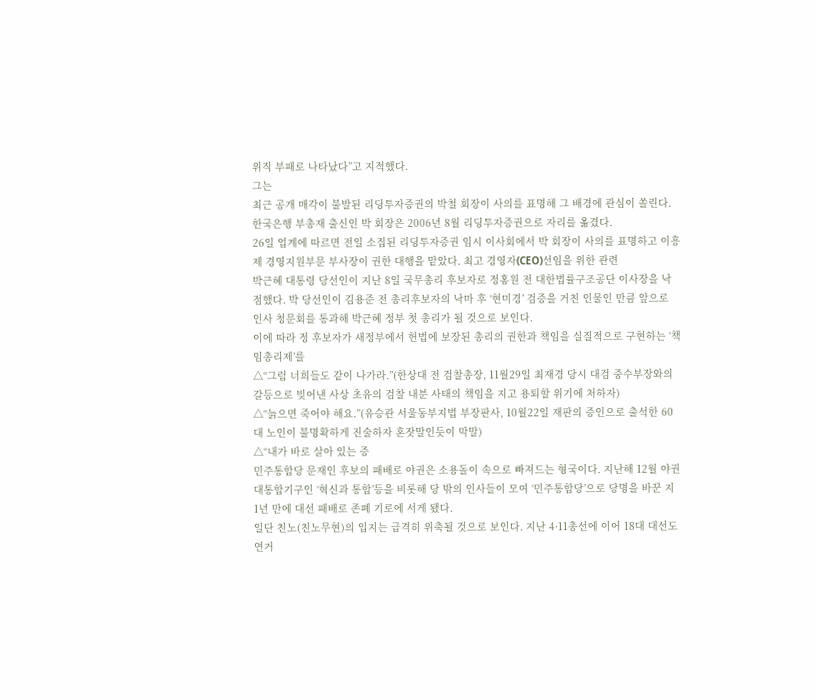위직 부패로 나타났다”고 지적했다.
그는
최근 공개 매각이 불발된 리딩투자증권의 박철 회장이 사의를 표명해 그 배경에 관심이 쏠린다.
한국은행 부총재 출신인 박 회장은 2006년 8월 리딩투자증권으로 자리를 옮겼다.
26일 업계에 따르면 전일 소집된 리딩투자증권 임시 이사회에서 박 회장이 사의를 표명하고 이흥제 경영지원부문 부사장이 권한 대행을 맡았다. 최고 경영자(CEO)선임을 위한 관련
박근혜 대통령 당선인이 지난 8일 국무총리 후보자로 정홍원 전 대한법률구조공단 이사장을 낙점했다. 박 당선인이 김용준 전 총리후보자의 낙마 후 ‘현미경’ 검증을 거친 인물인 만큼 앞으로 인사 청문회를 통과해 박근혜 정부 첫 총리가 될 것으로 보인다.
이에 따라 정 후보자가 새정부에서 헌법에 보장된 총리의 권한과 책임을 실질적으로 구현하는 ‘책임총리제’를
△“그럼 너희들도 같이 나가라.”(한상대 전 검찰총장, 11월29일 최재경 당시 대검 중수부장와의 갈등으로 빚어낸 사상 초유의 검찰 내분 사태의 책임을 지고 용퇴할 위기에 처하자)
△“늙으면 죽어야 해요.”(유승관 서울동부지법 부장판사, 10월22일 재판의 증인으로 출석한 60대 노인이 불명확하게 진술하자 혼잣말인듯이 막말)
△“내가 바로 살아 있는 증
민주통합당 문재인 후보의 패배로 야권은 소용돌이 속으로 빠져드는 형국이다. 지난해 12월 야권 대통합기구인 ‘혁신과 통합’등을 비롯해 당 밖의 인사들이 모여 ‘민주통합당’으로 당명을 바꾼 지 1년 만에 대선 패배로 존폐 기로에 서게 됐다.
일단 친노(친노무현)의 입지는 급격히 위축될 것으로 보인다. 지난 4·11총선에 이어 18대 대선도 연거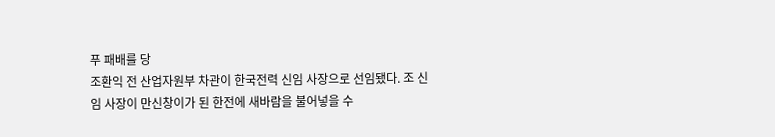푸 패배를 당
조환익 전 산업자원부 차관이 한국전력 신임 사장으로 선임됐다. 조 신임 사장이 만신창이가 된 한전에 새바람을 불어넣을 수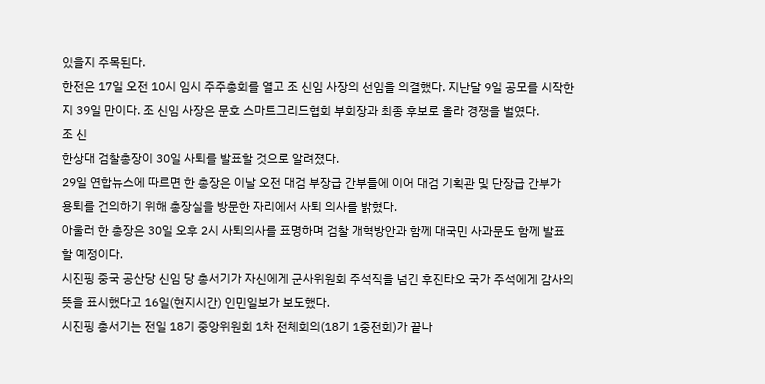있을지 주목된다.
한전은 17일 오전 10시 임시 주주총회를 열고 조 신임 사장의 선임을 의결했다. 지난달 9일 공모를 시작한 지 39일 만이다. 조 신임 사장은 문호 스마트그리드협회 부회장과 최종 후보로 올라 경쟁을 벌였다.
조 신
한상대 검찰총장이 30일 사퇴를 발표할 것으로 알려졌다.
29일 연합뉴스에 따르면 한 총장은 이날 오전 대검 부장급 간부들에 이어 대검 기획관 및 단장급 간부가 용퇴를 건의하기 위해 총장실을 방문한 자리에서 사퇴 의사를 밝혔다.
아울러 한 총장은 30일 오후 2시 사퇴의사를 표명하며 검찰 개혁방안과 함께 대국민 사과문도 함께 발표할 예정이다.
시진핑 중국 공산당 신임 당 총서기가 자신에게 군사위원회 주석직을 넘긴 후진타오 국가 주석에게 감사의 뜻을 표시했다고 16일(현지시간) 인민일보가 보도했다.
시진핑 총서기는 전일 18기 중앙위원회 1차 전체회의(18기 1중전회)가 끝나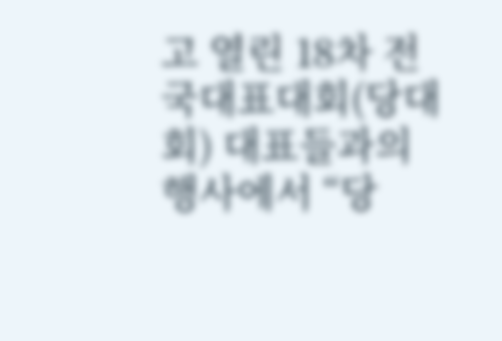고 열린 18차 전국대표대회(당대회) 대표들과의 행사에서 “당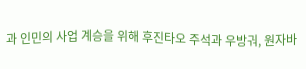과 인민의 사업 계승을 위해 후진타오 주석과 우방궈, 원자바